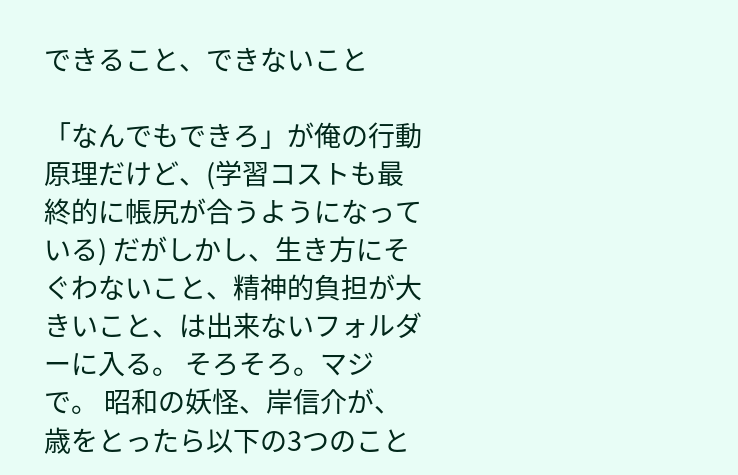できること、できないこと

「なんでもできろ」が俺の行動原理だけど、(学習コストも最終的に帳尻が合うようになっている) だがしかし、生き方にそぐわないこと、精神的負担が大きいこと、は出来ないフォルダーに入る。 そろそろ。マジで。 昭和の妖怪、岸信介が、歳をとったら以下の3つのこと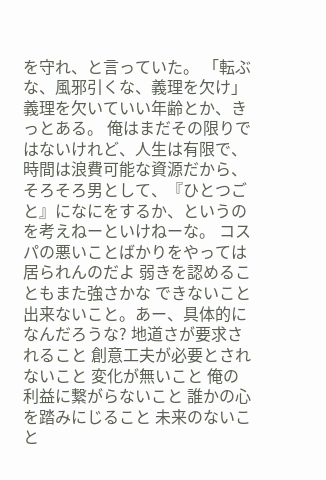を守れ、と言っていた。 「転ぶな、風邪引くな、義理を欠け」 義理を欠いていい年齢とか、きっとある。 俺はまだその限りではないけれど、人生は有限で、時間は浪費可能な資源だから、そろそろ男として、『ひとつごと』になにをするか、というのを考えねーといけねーな。 コスパの悪いことばかりをやっては居られんのだよ 弱きを認めることもまた強さかな できないこと 出来ないこと。あー、具体的になんだろうな? 地道さが要求されること 創意工夫が必要とされないこと 変化が無いこと 俺の利益に繋がらないこと 誰かの心を踏みにじること 未来のないこと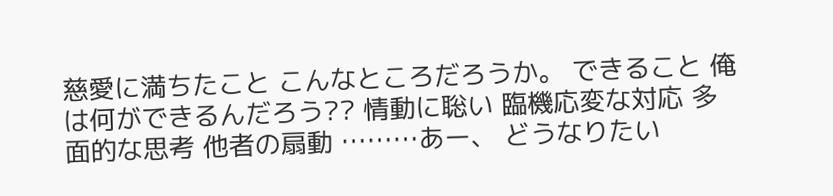慈愛に満ちたこと こんなところだろうか。 できること 俺は何ができるんだろう?? 情動に聡い 臨機応変な対応 多面的な思考 他者の扇動 ………あー、 どうなりたい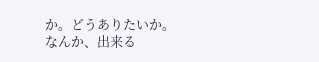か。どうありたいか。 なんか、出来る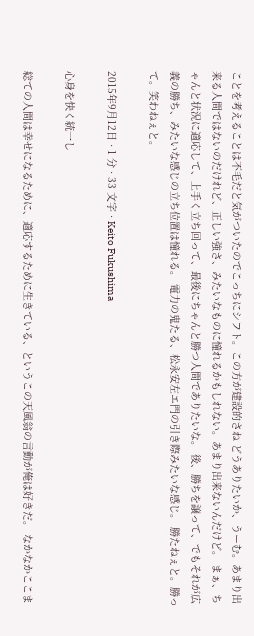ことを考えることは不毛だと気がついたのでこっちにシフト。この方が建設的さね どうありたいか、うーむ。あまり出来る人間ではないのだけれど、正しい強さ、みたいなものに憧れるかもしれない。あまり出来ないんだけど。 まぁ、ちゃんと状況に適応して、上手く立ち回って、最後にちゃんと勝つ人間でありたいな。 後、勝ちを譲って、でもそれが広義の勝ち、みたいな感じの立ち位置は憧れる。 電力の鬼たる、松永安左エ門の引き際みたいな感じ。 勝たねぇと。勝って。笑わねぇと。

2015年9月12日 · 1 分 · 33 文字 · Keito Fukushima

心身を快く統一し

総ての人間は幸せになるために、適応するために生きている、というこの天風翁の言動が俺は好きだ。 なかなかここま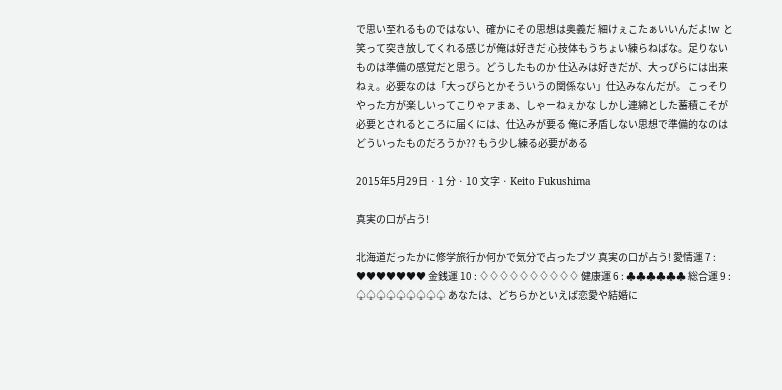で思い至れるものではない、確かにその思想は奥義だ 細けぇこたぁいいんだよ!w と笑って突き放してくれる感じが俺は好きだ 心技体もうちょい練らねばな。足りないものは準備の感覚だと思う。どうしたものか 仕込みは好きだが、大っぴらには出来ねぇ。必要なのは「大っぴらとかそういうの関係ない」仕込みなんだが。 こっそりやった方が楽しいってこりゃァまぁ、しゃーねぇかな しかし連綿とした蓄積こそが必要とされるところに届くには、仕込みが要る 俺に矛盾しない思想で準備的なのはどういったものだろうか?? もう少し練る必要がある

2015年5月29日 · 1 分 · 10 文字 · Keito Fukushima

真実の口が占う!

北海道だったかに修学旅行か何かで気分で占ったブツ 真実の口が占う! 愛情運 7 : ♥♥♥♥♥♥♥ 金銭運 10 : ♢♢♢♢♢♢♢♢♢♢ 健康運 6 : ♣♣♣♣♣♣ 総合運 9 : ♤♤♤♤♤♤♤♤♤ あなたは、どちらかといえば恋愛や結婚に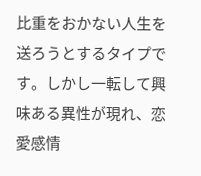比重をおかない人生を送ろうとするタイプです。しかし一転して興味ある異性が現れ、恋愛感情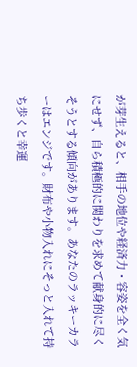が芽生えると、相手の地位や経済力・容姿を全く気にせず、自ら積極的に関わりを求めて献身的に尽くそうとする傾向があります。あなたのラッキーカラーはエンジです。財布や小物入れにそっと入れて持ち歩くと幸運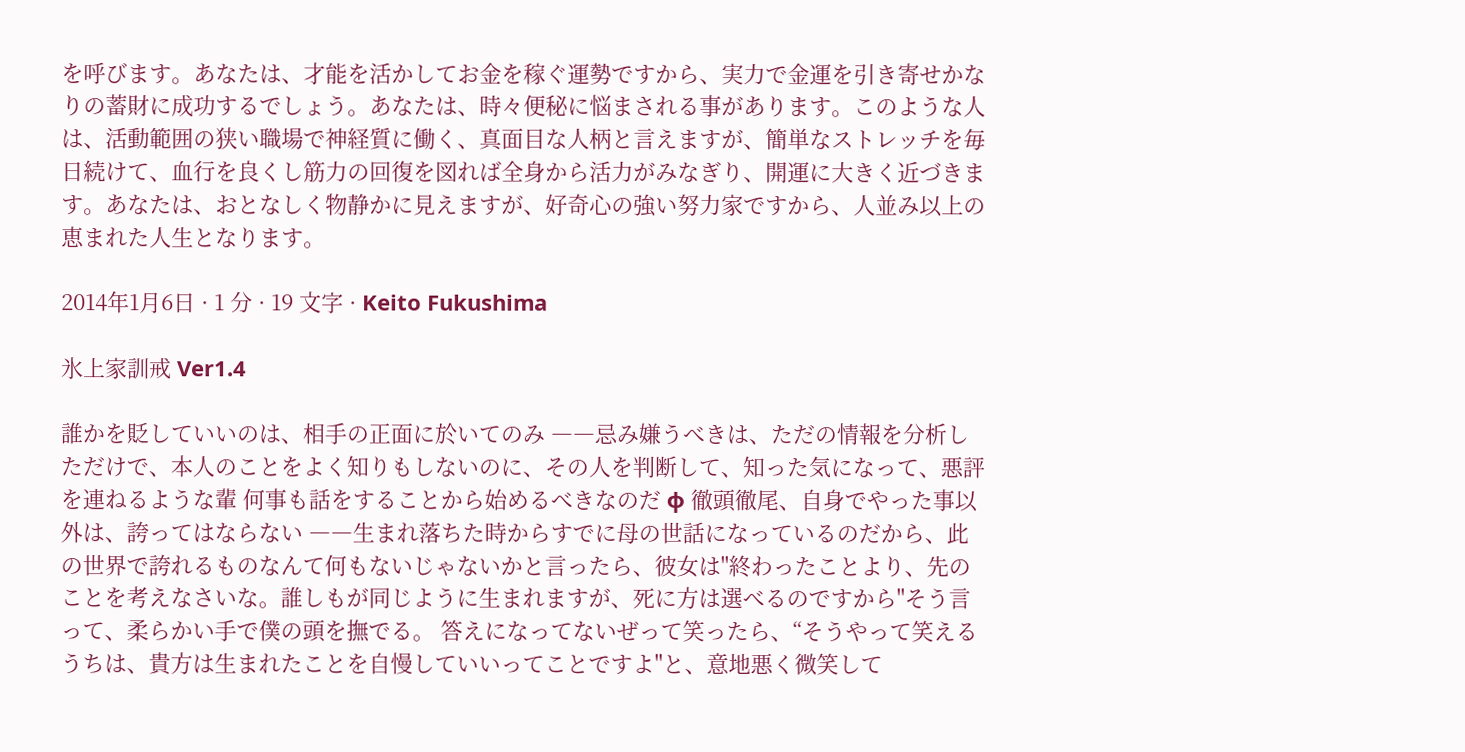を呼びます。あなたは、才能を活かしてお金を稼ぐ運勢ですから、実力で金運を引き寄せかなりの蓄財に成功するでしょう。あなたは、時々便秘に悩まされる事があります。このような人は、活動範囲の狭い職場で神経質に働く、真面目な人柄と言えますが、簡単なストレッチを毎日続けて、血行を良くし筋力の回復を図れば全身から活力がみなぎり、開運に大きく近づきます。あなたは、おとなしく物静かに見えますが、好奇心の強い努力家ですから、人並み以上の恵まれた人生となります。

2014年1月6日 · 1 分 · 19 文字 · Keito Fukushima

氷上家訓戒 Ver1.4

誰かを貶していいのは、相手の正面に於いてのみ ――忌み嫌うべきは、ただの情報を分析しただけで、本人のことをよく知りもしないのに、その人を判断して、知った気になって、悪評を連ねるような輩 何事も話をすることから始めるべきなのだ φ 徹頭徹尾、自身でやった事以外は、誇ってはならない ――生まれ落ちた時からすでに母の世話になっているのだから、此の世界で誇れるものなんて何もないじゃないかと言ったら、彼女は"終わったことより、先のことを考えなさいな。誰しもが同じように生まれますが、死に方は選べるのですから"そう言って、柔らかい手で僕の頭を撫でる。 答えになってないぜって笑ったら、“そうやって笑えるうちは、貴方は生まれたことを自慢していいってことですよ"と、意地悪く微笑して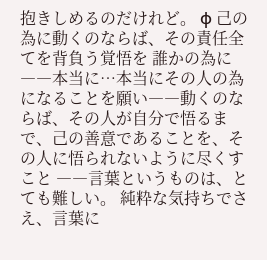抱きしめるのだけれど。 φ 己の為に動くのならば、その責任全てを背負う覚悟を 誰かの為に――本当に…本当にその人の為になることを願い――動くのならば、その人が自分で悟るまで、己の善意であることを、その人に悟られないように尽くすこと ――言葉というものは、とても難しい。 純粋な気持ちでさえ、言葉に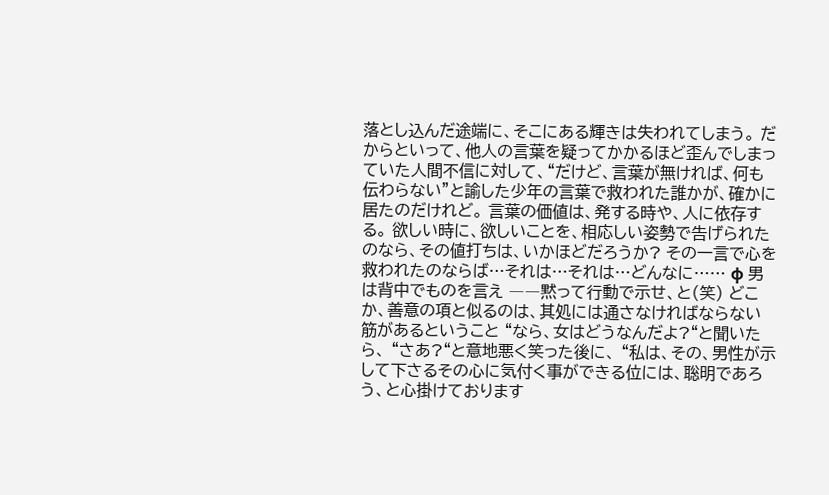落とし込んだ途端に、そこにある輝きは失われてしまう。 だからといって、他人の言葉を疑ってかかるほど歪んでしまっていた人間不信に対して、“だけど、言葉が無ければ、何も伝わらない"と諭した少年の言葉で救われた誰かが、確かに居たのだけれど。 言葉の価値は、発する時や、人に依存する。 欲しい時に、欲しいことを、相応しい姿勢で告げられたのなら、その値打ちは、いかほどだろうか? その一言で心を救われたのならば…それは…それは…どんなに…… φ 男は背中でものを言え ――黙って行動で示せ、と(笑) どこか、善意の項と似るのは、其処には通さなければならない筋があるということ “なら、女はどうなんだよ?“と聞いたら、 “さあ?“と意地悪く笑った後に、 “私は、その、男性が示して下さるその心に気付く事ができる位には、聡明であろう、と心掛けております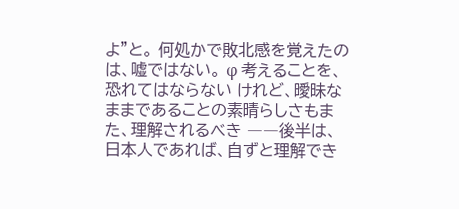よ"と。 何処かで敗北感を覚えたのは、嘘ではない。 φ 考えることを、恐れてはならない けれど、曖昧なままであることの素晴らしさもまた、理解されるべき ――後半は、日本人であれば、自ずと理解でき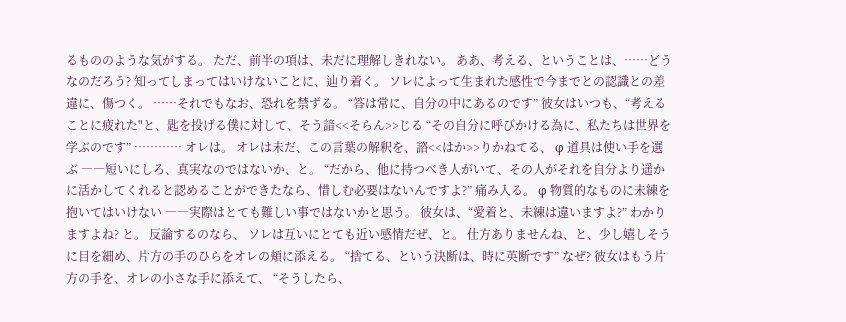るもののような気がする。 ただ、前半の項は、未だに理解しきれない。 ああ、考える、ということは、……どうなのだろう? 知ってしまってはいけないことに、辿り着く。 ソレによって生まれた感性で今までとの認識との差違に、傷つく。 ……それでもなお、恐れを禁ずる。 “答は常に、自分の中にあるのです” 彼女はいつも、“考えることに疲れた"と、匙を投げる僕に対して、そう諳<<そらん>>じる “その自分に呼びかける為に、私たちは世界を学ぶのです” ………… オレは。 オレは未だ、この言葉の解釈を、諮<<はか>>りかねてる、 φ 道具は使い手を選ぶ ――短いにしろ、真実なのではないか、と。 “だから、他に持つべき人がいて、その人がそれを自分より遥かに活かしてくれると認めることができたなら、惜しむ必要はないんですよ?” 痛み入る。 φ 物質的なものに未練を抱いてはいけない ――実際はとても難しい事ではないかと思う。 彼女は、“愛着と、未練は違いますよ?” わかりますよね? と。 反論するのなら、 ソレは互いにとても近い感情だぜ、と。 仕方ありませんね、と、少し嬉しそうに目を細め、片方の手のひらをオレの頬に添える。 “捨てる、という決断は、時に英断です” なぜ? 彼女はもう片方の手を、オレの小さな手に添えて、 “そうしたら、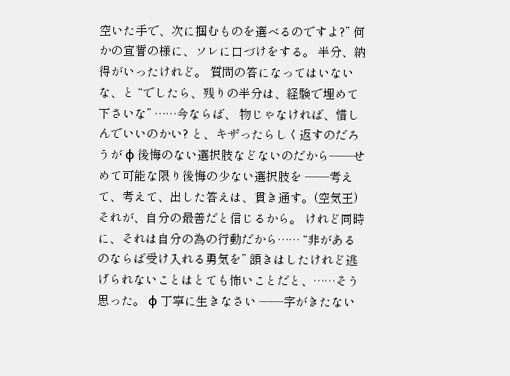空いた手で、次に掴むものを選べるのですよ?” 何かの宣誓の様に、ソレに口づけをする。 半分、納得がいったけれど。 質問の答になってはいないな、と “でしたら、残りの半分は、経験で埋めて下さいな” ……今ならば、 物じゃなければ、惜しんでいいのかい? と、キザったらしく返すのだろうが φ 後悔のない選択肢などないのだから――せめて可能な限り後悔の少ない選択肢を ――考えて、考えて、出した答えは、貫き通す。(空気王) それが、自分の最善だと信じるから。 けれど同時に、それは自分の為の行動だから…… “非があるのならば受け入れる勇気を” 頷きはしたけれど逃げられないことはとても怖いことだと、……そう思った。 φ 丁寧に生きなさい ――字がきたない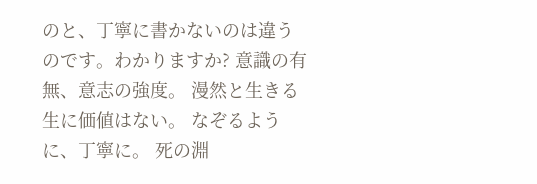のと、丁寧に書かないのは違うのです。わかりますか? 意識の有無、意志の強度。 漫然と生きる生に価値はない。 なぞるように、丁寧に。 死の淵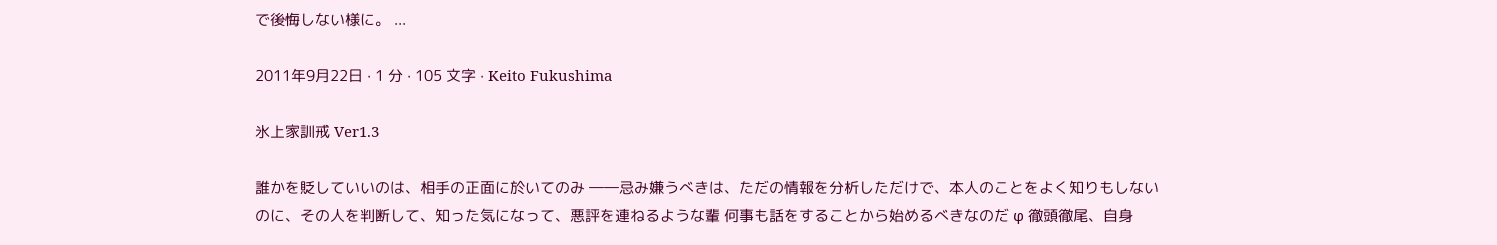で後悔しない様に。 ...

2011年9月22日 · 1 分 · 105 文字 · Keito Fukushima

氷上家訓戒 Ver1.3

誰かを貶していいのは、相手の正面に於いてのみ ――忌み嫌うべきは、ただの情報を分析しただけで、本人のことをよく知りもしないのに、その人を判断して、知った気になって、悪評を連ねるような輩 何事も話をすることから始めるべきなのだ φ 徹頭徹尾、自身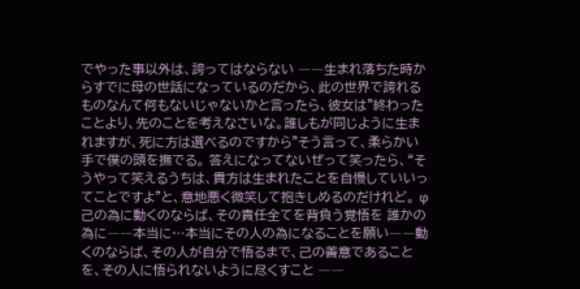でやった事以外は、誇ってはならない ――生まれ落ちた時からすでに母の世話になっているのだから、此の世界で誇れるものなんて何もないじゃないかと言ったら、彼女は"終わったことより、先のことを考えなさいな。誰しもが同じように生まれますが、死に方は選べるのですから"そう言って、柔らかい手で僕の頭を撫でる。 答えになってないぜって笑ったら、“そうやって笑えるうちは、貴方は生まれたことを自慢していいってことですよ"と、意地悪く微笑して抱きしめるのだけれど。 φ 己の為に動くのならば、その責任全てを背負う覚悟を 誰かの為に――本当に…本当にその人の為になることを願い――動くのならば、その人が自分で悟るまで、己の善意であることを、その人に悟られないように尽くすこと ――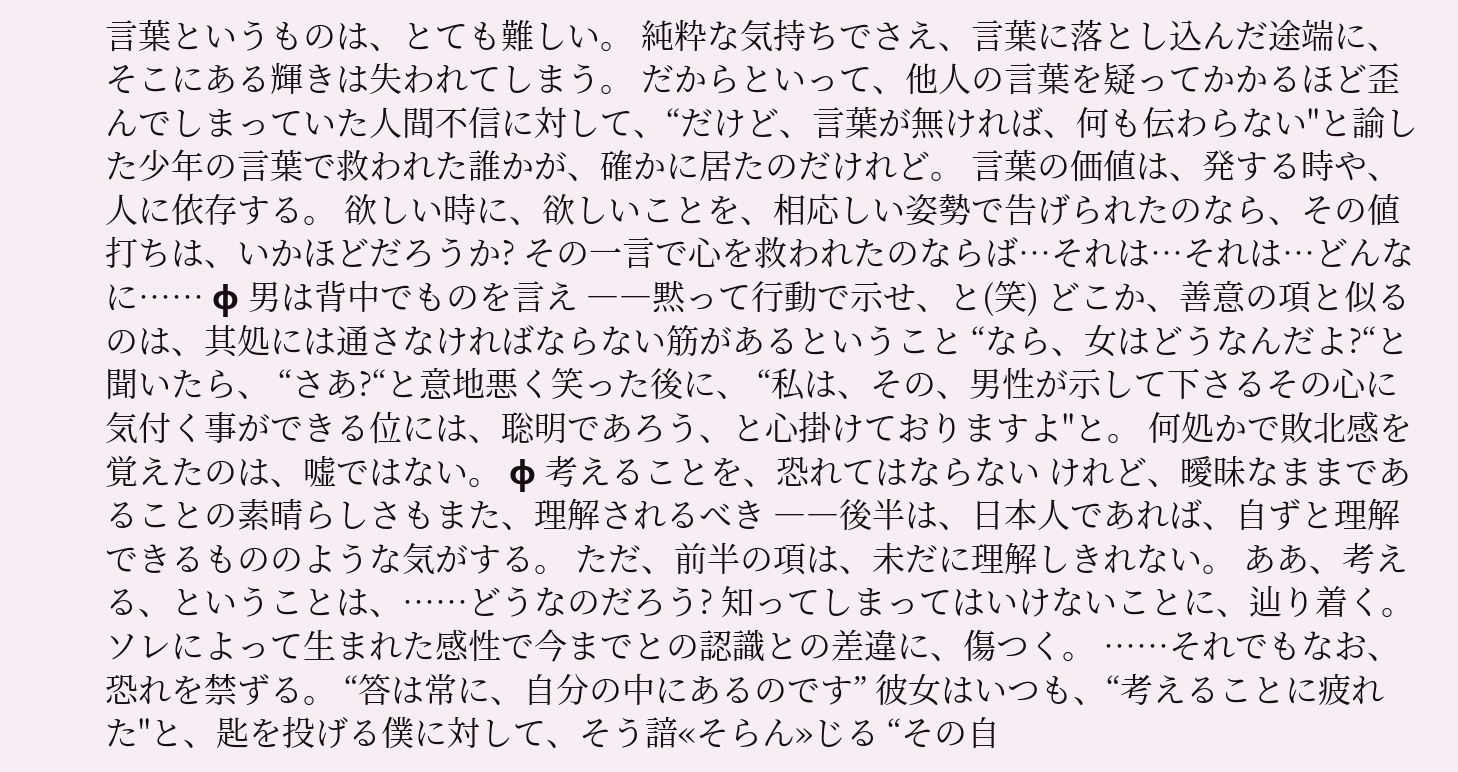言葉というものは、とても難しい。 純粋な気持ちでさえ、言葉に落とし込んだ途端に、そこにある輝きは失われてしまう。 だからといって、他人の言葉を疑ってかかるほど歪んでしまっていた人間不信に対して、“だけど、言葉が無ければ、何も伝わらない"と諭した少年の言葉で救われた誰かが、確かに居たのだけれど。 言葉の価値は、発する時や、人に依存する。 欲しい時に、欲しいことを、相応しい姿勢で告げられたのなら、その値打ちは、いかほどだろうか? その一言で心を救われたのならば…それは…それは…どんなに…… φ 男は背中でものを言え ――黙って行動で示せ、と(笑) どこか、善意の項と似るのは、其処には通さなければならない筋があるということ “なら、女はどうなんだよ?“と聞いたら、 “さあ?“と意地悪く笑った後に、 “私は、その、男性が示して下さるその心に気付く事ができる位には、聡明であろう、と心掛けておりますよ"と。 何処かで敗北感を覚えたのは、嘘ではない。 φ 考えることを、恐れてはならない けれど、曖昧なままであることの素晴らしさもまた、理解されるべき ――後半は、日本人であれば、自ずと理解できるもののような気がする。 ただ、前半の項は、未だに理解しきれない。 ああ、考える、ということは、……どうなのだろう? 知ってしまってはいけないことに、辿り着く。 ソレによって生まれた感性で今までとの認識との差違に、傷つく。 ……それでもなお、恐れを禁ずる。 “答は常に、自分の中にあるのです” 彼女はいつも、“考えることに疲れた"と、匙を投げる僕に対して、そう諳«そらん»じる “その自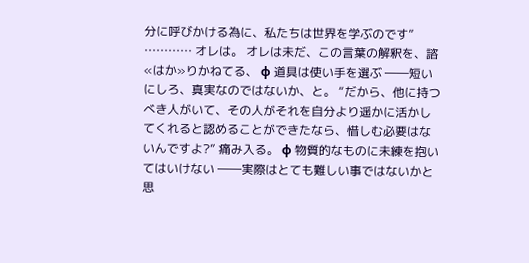分に呼びかける為に、私たちは世界を学ぶのです” ………… オレは。 オレは未だ、この言葉の解釈を、諮«はか»りかねてる、 φ 道具は使い手を選ぶ ――短いにしろ、真実なのではないか、と。 “だから、他に持つべき人がいて、その人がそれを自分より遥かに活かしてくれると認めることができたなら、惜しむ必要はないんですよ?” 痛み入る。 φ 物質的なものに未練を抱いてはいけない ――実際はとても難しい事ではないかと思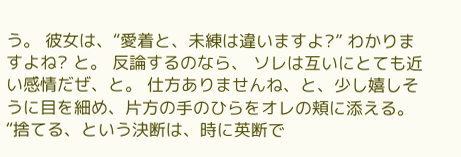う。 彼女は、“愛着と、未練は違いますよ?” わかりますよね? と。 反論するのなら、 ソレは互いにとても近い感情だぜ、と。 仕方ありませんね、と、少し嬉しそうに目を細め、片方の手のひらをオレの頬に添える。 “捨てる、という決断は、時に英断で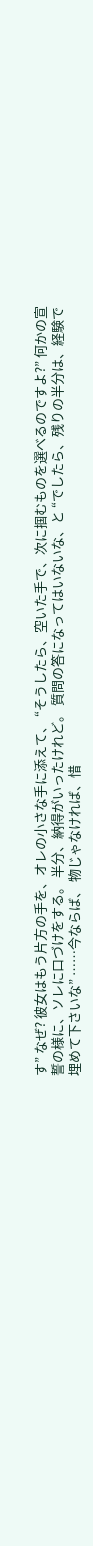す” なぜ? 彼女はもう片方の手を、オレの小さな手に添えて、 “そうしたら、空いた手で、次に掴むものを選べるのですよ?” 何かの宣誓の様に、ソレに口づけをする。 半分、納得がいったけれど。 質問の答になってはいないな、と “でしたら、残りの半分は、経験で埋めて下さいな” ……今ならば、 物じゃなければ、惜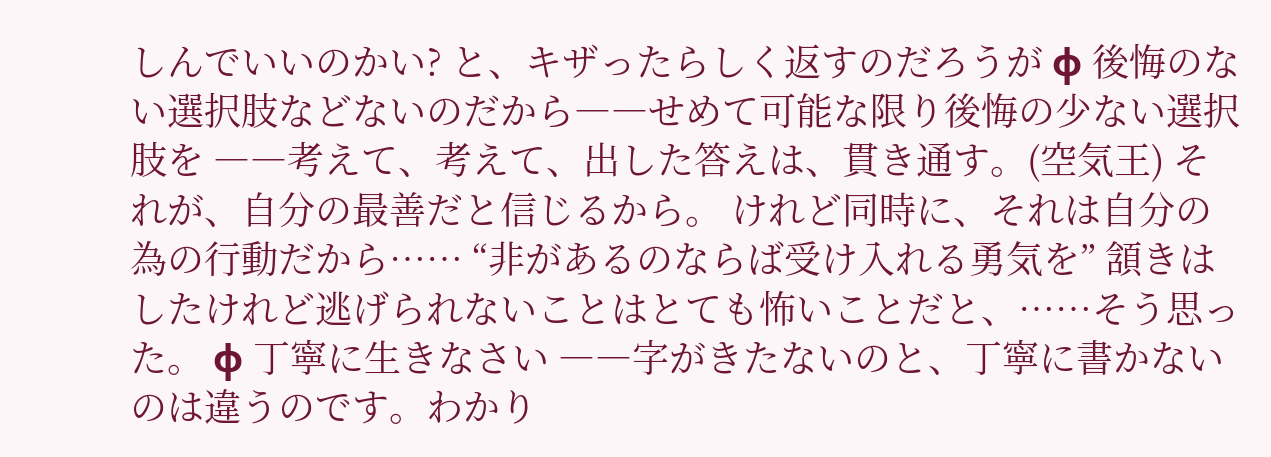しんでいいのかい? と、キザったらしく返すのだろうが φ 後悔のない選択肢などないのだから――せめて可能な限り後悔の少ない選択肢を ――考えて、考えて、出した答えは、貫き通す。(空気王) それが、自分の最善だと信じるから。 けれど同時に、それは自分の為の行動だから…… “非があるのならば受け入れる勇気を” 頷きはしたけれど逃げられないことはとても怖いことだと、……そう思った。 φ 丁寧に生きなさい ――字がきたないのと、丁寧に書かないのは違うのです。わかり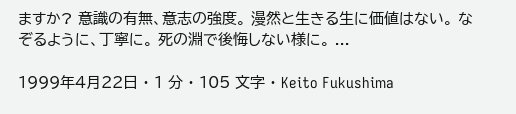ますか? 意識の有無、意志の強度。 漫然と生きる生に価値はない。 なぞるように、丁寧に。 死の淵で後悔しない様に。 ...

1999年4月22日 · 1 分 · 105 文字 · Keito Fukushima